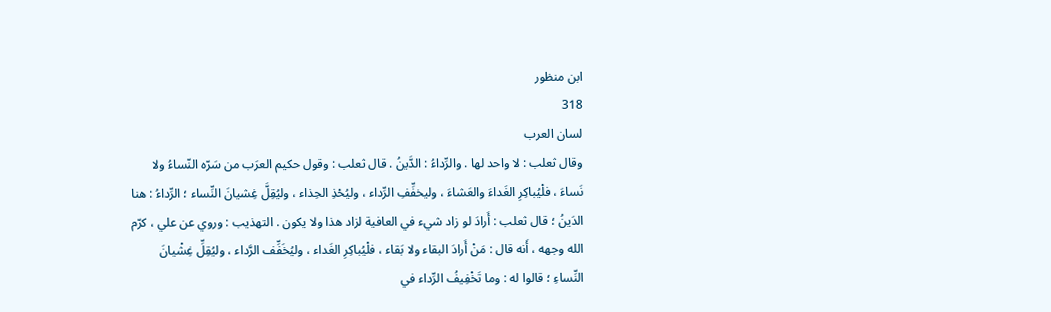ابن منظور
318
لسان العرب
وقال ثعلب : لا واحد لها . والرِّداءُ : الدَّينُ . قال ثعلب : وقول حكيم العرَب من سَرّه النّساءُ ولا نَساءَ ، فلْيُباكِرِ الغَداءَ والعَشاءَ ، وليخفِّفِ الرِّداء ، وليُحْذِ الحِذاء ، وليُقِلَّ غِشيانَ النِّساء ؛ الرِّداءُ : هنا الدَينُ ؛ قال ثعلب : أَرادَ لو زاد شيء في العافية لزاد هذا ولا يكون . التهذيب : وروي عن علي ، كرّم الله وجهه ، أَنه قال : مَنْ أَرادَ البقاء ولا بَقاء ، فلْيُباكِرِ الغَداء ، وليُخَفِّف الرَّداء ، وليُقِلِّ غِشْيانَ النِّساءِ ؛ قالوا له : وما تَخْفِيفُ الرِّداء في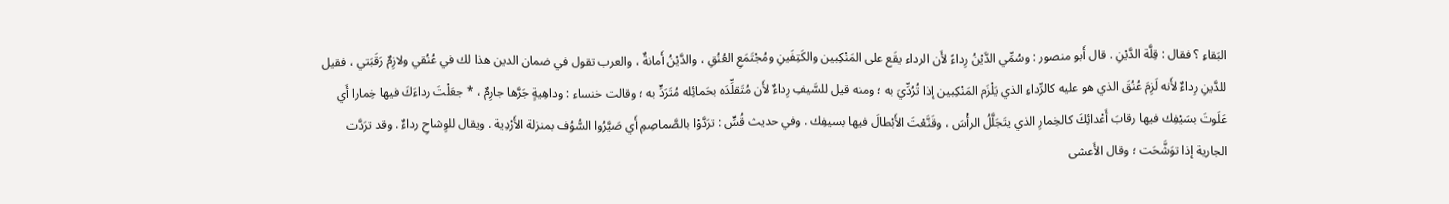البَقاءِ ؟ فقال : قِلَّة الدَّيْنِ . قال أَبو منصور : وسُمِّي الدَّيْنُ رِداءً لأَن الرداء يقَع على المَنْكِبين والكَتِفَينِ ومُجْتَمَعِ العُنُقِ ، والدَّيْنُ أَمانةٌ ، والعرب تقول في ضمان الدين هذا لك في عُنُقي ولازِمٌ رَقَبَتي ، فقيل للدَّينِ رِداءٌ لأَنه لَزِمَ عُنُقَ الذي هو عليه كالرِّداءِ الذي يَلْزَم المَنْكِبين إذا تُرُدِّيَ به ؛ ومنه قيل للسَّيفِ رِداءٌ لأَن مُتَقلِّدَه بحَمائِله مُتَرَدٍّ به ؛ وقالت خنساء : وداهِيةٍ جَرَّها جارِمٌ ، * جعَلْتَ رداءَكَ فيها خِمارا أَي عَلَوتَ بسَيْفِك فيها رقابَ أَعْدائِكَ كالخِمارِ الذي يتَجَلَّلُ الرأْسَ ، وقَنَّعْتَ الأَبْطالَ فيها بسيفِك . وفي حديث قُسٍّ : ترَدَّوْا بالصَّماصِمِ أَي صَيَّرُوا السُّوُف بمنزلة الأَرْدِية . ويقال للوِشاحِ رداءٌ . وقد ترَدَّت الجارية إذا توَشَّحَت ؛ وقال الأَعشى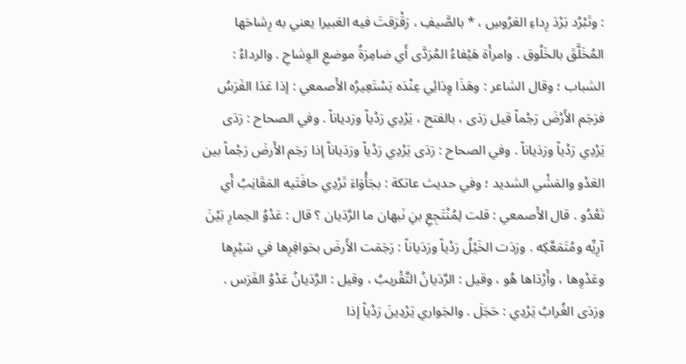: وتَبْرُد بَرْدَ رِداءِ العَرُوسِ ، * بالصَّيفِ ، رَقْرَقتَ فيه العَبيرا يعني به رِشاحَها المُخَلَّقَ بالخَلُوق . وامرأَة هَيْفاءُ المُرَدَّى أَي ضامِرَةُ موضعِ الوِشاحِ . والرداءُ : الشباب ؛ وقال الشاعر : وهَذَا وِدَائِي عِنْدَه يَسْتَعِيرُه الأَصمعي : إذا عَدَا الفَرَسُ فرَجَم الأَرْضَ رَجْماً قيل رَدَى ، بالفتح ، يَرْدِي رَدْياً ورَدياناً . وفي الصحاح : رَدَى يَرْدِي رَدْياً ورَدَياناً . وفي الصحاح : رَدَى يَرْدِي رَدْياً ورَدَياناً إذا رَجَم الأَرضَ رَجْماً بين العَدْو والمَشْي الشديد ؛ وفي حديث عاتكة : بجَأْوَاءَ تَرْدِي حافَتَيه المَقَانِبُ أَي تَعْدُو . قال الأَصمعي : قلت لِمُنْتَجِعِ بنِ نَبهان ما الرَّدَيان ؟ قال : عَدْوُ الحِمارِ بَيْنَ آرِيِّه ومُتَمَعَّكِه . ورَدَت الخَيْلُ رَدْياً ورَدَياناً : رَجَمَت الأَرضَ بحَوافِرِها في سَيْرِها وعَدْوِها ، وأَرْدَاها هُو ، وقيل : الرَّدَيانُ التَّقْريبُ ، وقيل : الرَّدَيانُ عَدْوُ الفَرَس . ورَدَى الغُرابُ يَرْدِي : حَجَلَ . والجَواري يَرْدِينَ رَدْياً إذا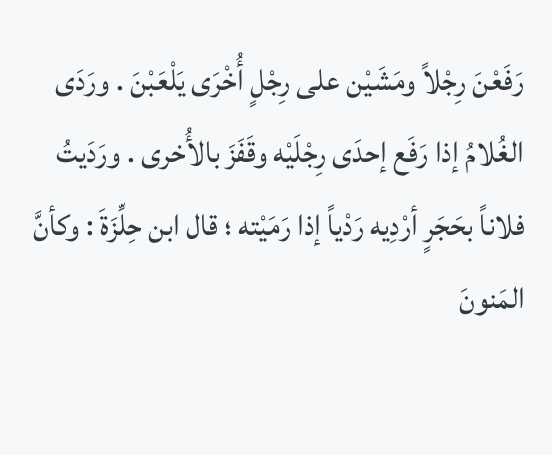رَفَعْنَ رِجْلاً ومَشَيْن على رِجْلٍ أُخْرَى يَلْعَبْنَ . ورَدَى الغُلامُ إذا رَفَع إحدَى رِجْلَيْه وقَفَزَ بالأُخرى . ورَدَيتُ فلاناً بحَجَرٍ أرْدِيه رَدْياً إذا رَمَيْته ؛ قال ابن حِلِّزَةَ : وكأنَّ المَنونَ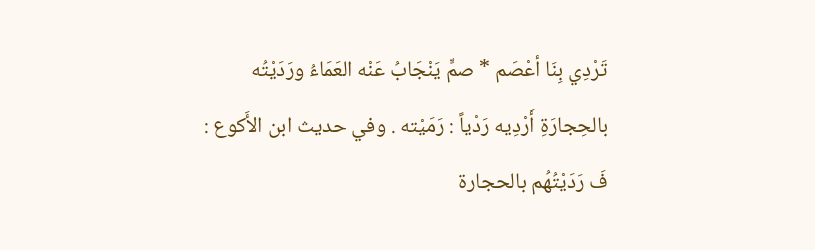تَرْدِي بِنَا أعْصَم * صمٍّ يَنْجَابُ عَنْه العَمَاءُ ورَدَيْتُه بالحِجارَةِ أَرْدِيه رَدْياً : رَمَيْته . وفي حديث ابن الأَكوع : فَ رَدَيْتُهُم بالحجارة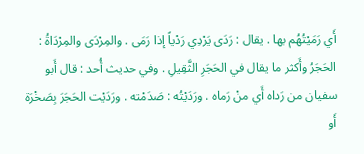أَي رَمَيْتُهُم بها . يقال : رَدَى يَرْدِي رَدْياً إذا رَمَى . والمِرْدَى والمِرْدَاةُ : الحَجَرُ وأَكثر ما يقال في الحَجَرِ الثَّقِيلِ . وفي حديث أُحد : قال أَبو سفيان من رَداه أَي منْ رَماه . ورَدَيْتُه : صَدَمْته . ورَدَيْت الحَجَرَ بِصَخْرَة أَو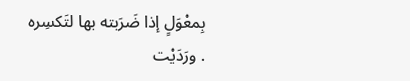بِمعْوَلٍ إذا ضَرَبته بها لتَكسِره . ورَدَيْت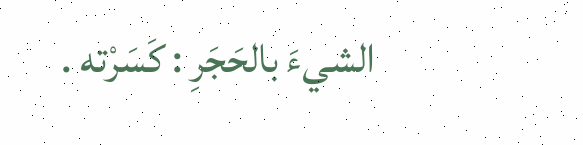الشيءَ بالحَجَرِ : كَسَرْته .